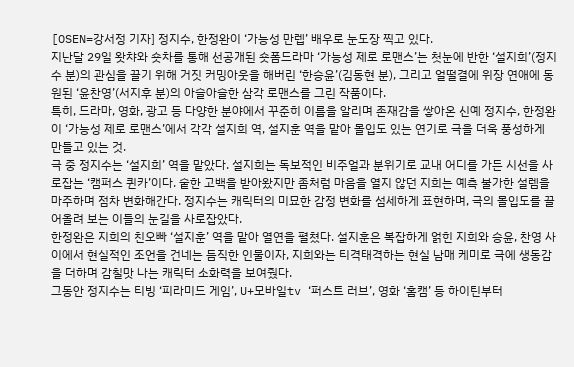[OSEN=강서정 기자] 정지수, 한정완이 ‘가능성 만렙’ 배우로 눈도장 찍고 있다.
지난달 29일 왓챠와 숏차를 통해 선공개된 숏폼드라마 ‘가능성 제로 로맨스’는 첫눈에 반한 ‘설지희’(정지수 분)의 관심을 끌기 위해 거짓 커밍아웃을 해버린 ‘한승윤’(김동현 분), 그리고 얼떨결에 위장 연애에 동원된 ‘윤찬영’(서지후 분)의 아슬아슬한 삼각 로맨스를 그린 작품이다.
특히, 드라마, 영화, 광고 등 다양한 분야에서 꾸준히 이름을 알리며 존재감을 쌓아온 신예 정지수, 한정완이 ‘가능성 제로 로맨스’에서 각각 설지희 역, 설지훈 역을 맡아 몰입도 있는 연기로 극을 더욱 풍성하게 만들고 있는 것.
극 중 정지수는 ‘설지희’ 역을 맡았다. 설지희는 독보적인 비주얼과 분위기로 교내 어디를 가든 시선을 사로잡는 ‘캠퍼스 퀸카’이다. 숱한 고백을 받아왔지만 좀처럼 마음을 열지 않던 지희는 예측 불가한 설렘을 마주하며 점차 변화해간다. 정지수는 캐릭터의 미묘한 감정 변화를 섬세하게 표현하며, 극의 몰입도를 끌어올려 보는 이들의 눈길을 사로잡았다.
한정완은 지희의 친오빠 ‘설지훈’ 역을 맡아 열연을 펼쳤다. 설지훈은 복잡하게 얽힌 지희와 승윤, 찬영 사이에서 현실적인 조언을 건네는 듬직한 인물이자, 지희와는 티격태격하는 현실 남매 케미로 극에 생동감을 더하며 감칠맛 나는 캐릭터 소화력을 보여줬다.
그동안 정지수는 티빙 ‘피라미드 게임’, U+모바일tv ‘퍼스트 러브’, 영화 ‘홈캠’ 등 하이틴부터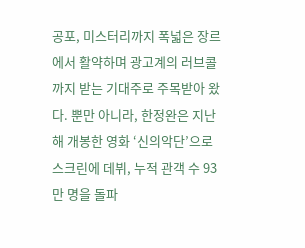공포, 미스터리까지 폭넓은 장르에서 활약하며 광고계의 러브콜까지 받는 기대주로 주목받아 왔다. 뿐만 아니라, 한정완은 지난해 개봉한 영화 ‘신의악단’으로 스크린에 데뷔, 누적 관객 수 93만 명을 돌파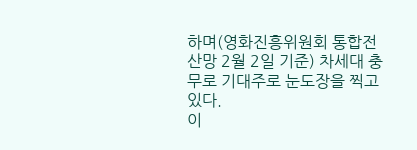하며(영화진흥위원회 통합전산망 2월 2일 기준) 차세대 충무로 기대주로 눈도장을 찍고 있다.
이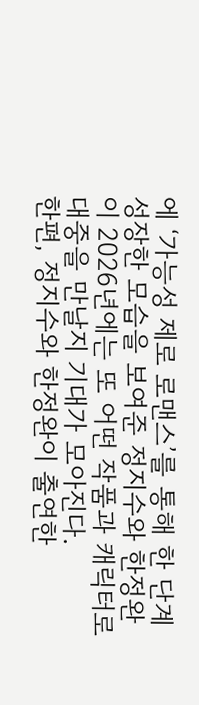에 ‘가능성 제로 로맨스’를 통해 한 단계 성장한 모습을 보여준 정지수와 한정완이 2026년에는 또 어떤 작품과 캐릭터로 대중을 만날지 기대가 모아진다.
한편, 정지수와 한정완이 출연한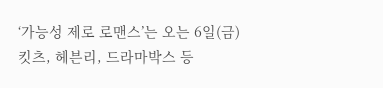‘가능성 제로 로맨스’는 오는 6일(금) 킷츠, 헤븐리, 드라마박스 등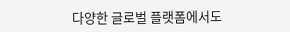다양한 글로벌 플랫폼에서도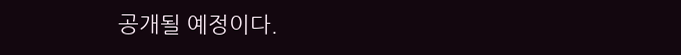공개될 예정이다.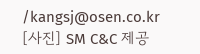/kangsj@osen.co.kr
[사진] SM C&C 제공